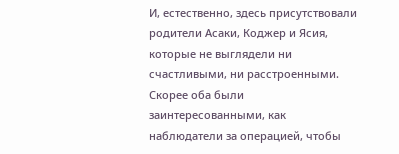И, естественно, здесь присутствовали родители Асаки, Коджер и Ясия, которые не выглядели ни счастливыми, ни расстроенными. Скорее оба были заинтересованными, как наблюдатели за операцией, чтобы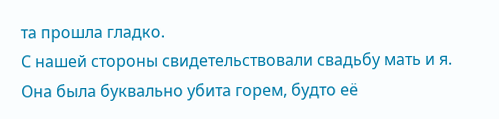та прошла гладко.
С нашей стороны свидетельствовали свадьбу мать и я.
Она была буквально убита горем, будто её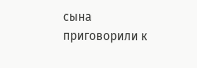сына приговорили к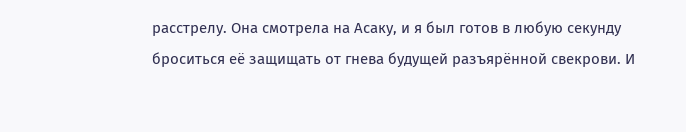расстрелу. Она смотрела на Асаку, и я был готов в любую секунду броситься её защищать от гнева будущей разъярённой свекрови. И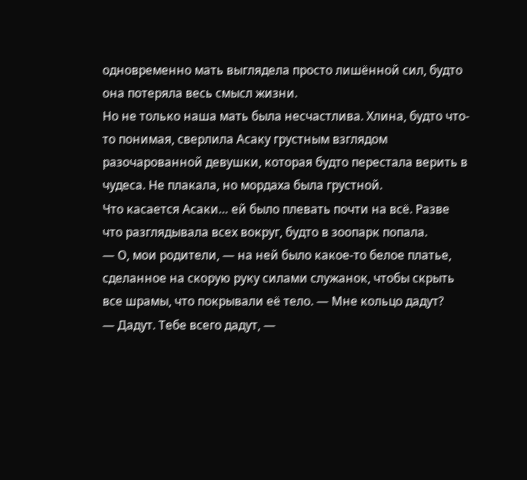одновременно мать выглядела просто лишённой сил, будто она потеряла весь смысл жизни.
Но не только наша мать была несчастлива. Хлина, будто что-то понимая, сверлила Асаку грустным взглядом разочарованной девушки, которая будто перестала верить в чудеса. Не плакала, но мордаха была грустной.
Что касается Асаки… ей было плевать почти на всё. Разве что разглядывала всех вокруг, будто в зоопарк попала.
— О, мои родители, — на ней было какое-то белое платье, сделанное на скорую руку силами служанок, чтобы скрыть все шрамы, что покрывали её тело. — Мне кольцо дадут?
— Дадут. Тебе всего дадут, —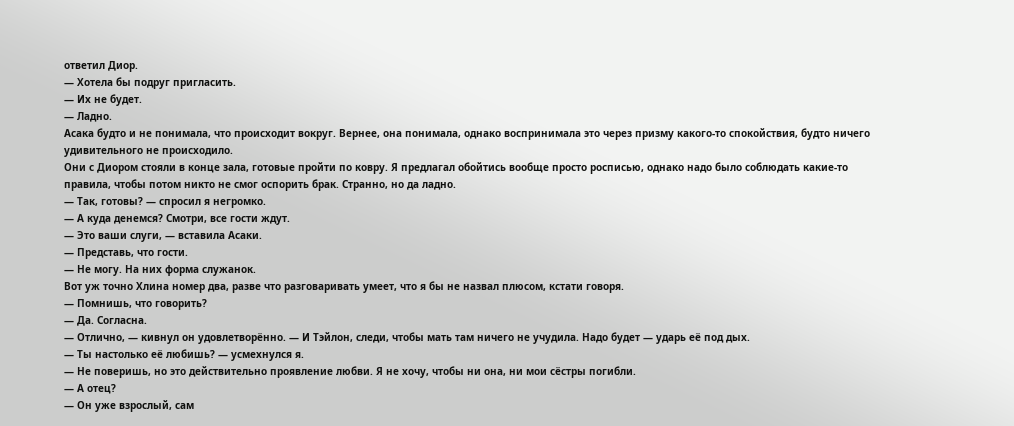ответил Диор.
— Хотела бы подруг пригласить.
— Их не будет.
— Ладно.
Асака будто и не понимала, что происходит вокруг. Вернее, она понимала, однако воспринимала это через призму какого-то спокойствия, будто ничего удивительного не происходило.
Они с Диором стояли в конце зала, готовые пройти по ковру. Я предлагал обойтись вообще просто росписью, однако надо было соблюдать какие-то правила, чтобы потом никто не смог оспорить брак. Странно, но да ладно.
— Так, готовы? — спросил я негромко.
— А куда денемся? Смотри, все гости ждут.
— Это ваши слуги, — вставила Асаки.
— Представь, что гости.
— Не могу. На них форма служанок.
Вот уж точно Хлина номер два, разве что разговаривать умеет, что я бы не назвал плюсом, кстати говоря.
— Помнишь, что говорить?
— Да. Согласна.
— Отлично, — кивнул он удовлетворённо. — И Тэйлон, следи, чтобы мать там ничего не учудила. Надо будет — ударь её под дых.
— Ты настолько её любишь? — усмехнулся я.
— Не поверишь, но это действительно проявление любви. Я не хочу, чтобы ни она, ни мои сёстры погибли.
— А отец?
— Он уже взрослый, сам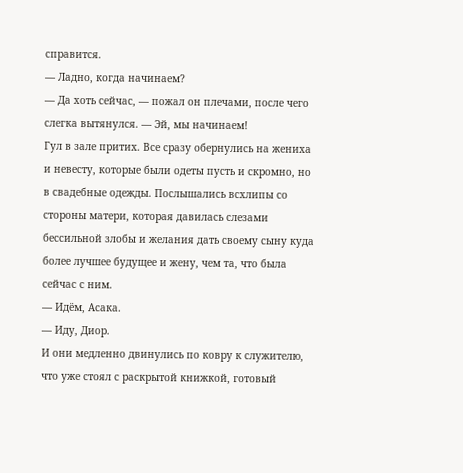справится.
— Ладно, когда начинаем?
— Да хоть сейчас, — пожал он плечами, после чего слегка вытянулся. — Эй, мы начинаем!
Гул в зале притих. Все сразу обернулись на жениха и невесту, которые были одеты пусть и скромно, но в свадебные одежды. Послышались всхлипы со стороны матери, которая давилась слезами бессильной злобы и желания дать своему сыну куда более лучшее будущее и жену, чем та, что была сейчас с ним.
— Идём, Асака.
— Иду, Диор.
И они медленно двинулись по ковру к служителю, что уже стоял с раскрытой книжкой, готовый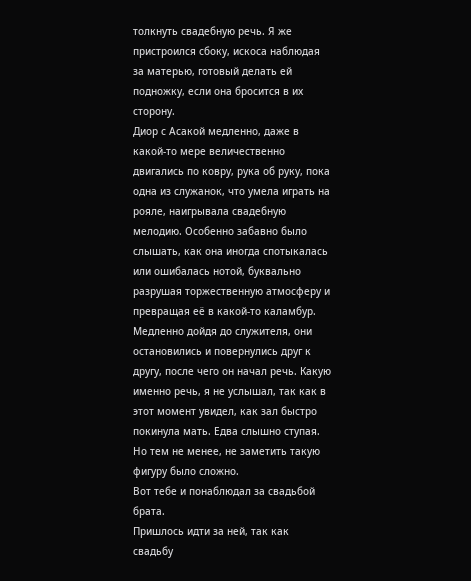толкнуть свадебную речь. Я же пристроился сбоку, искоса наблюдая за матерью, готовый делать ей подножку, если она бросится в их сторону.
Диор с Асакой медленно, даже в какой-то мере величественно двигались по ковру, рука об руку, пока одна из служанок, что умела играть на рояле, наигрывала свадебную мелодию. Особенно забавно было слышать, как она иногда спотыкалась или ошибалась нотой, буквально разрушая торжественную атмосферу и превращая её в какой-то каламбур.
Медленно дойдя до служителя, они остановились и повернулись друг к другу, после чего он начал речь. Какую именно речь, я не услышал, так как в этот момент увидел, как зал быстро покинула мать. Едва слышно ступая. Но тем не менее, не заметить такую фигуру было сложно.
Вот тебе и понаблюдал за свадьбой брата.
Пришлось идти за ней, так как свадьбу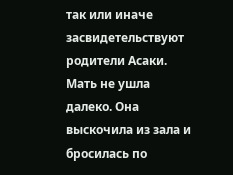так или иначе засвидетельствуют родители Асаки.
Мать не ушла далеко. Она выскочила из зала и бросилась по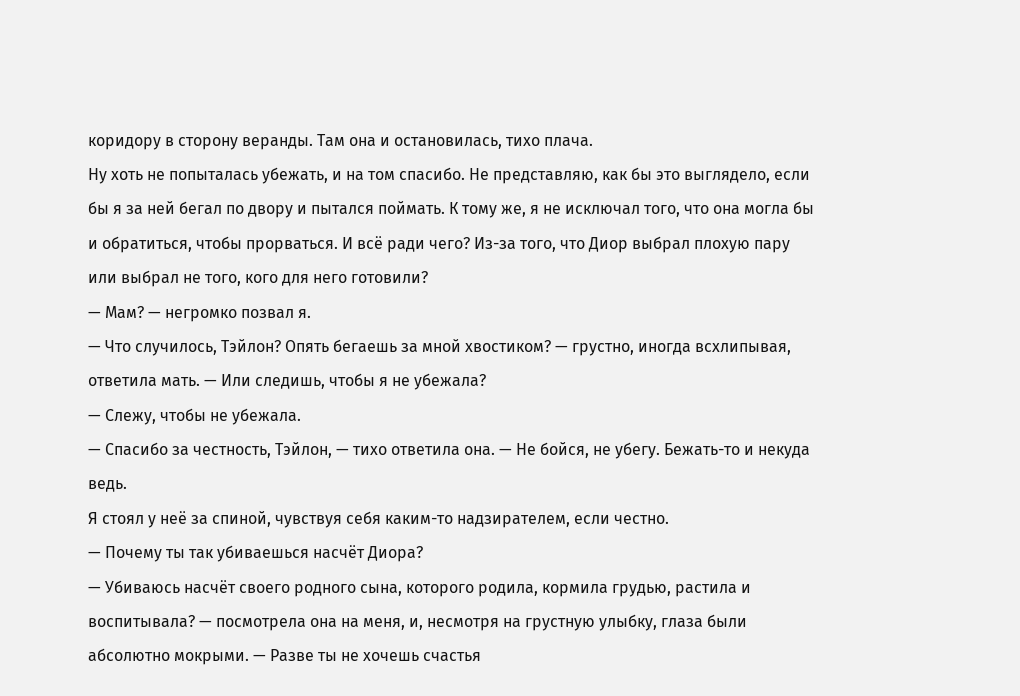коридору в сторону веранды. Там она и остановилась, тихо плача.
Ну хоть не попыталась убежать, и на том спасибо. Не представляю, как бы это выглядело, если бы я за ней бегал по двору и пытался поймать. К тому же, я не исключал того, что она могла бы и обратиться, чтобы прорваться. И всё ради чего? Из-за того, что Диор выбрал плохую пару или выбрал не того, кого для него готовили?
— Мам? — негромко позвал я.
— Что случилось, Тэйлон? Опять бегаешь за мной хвостиком? — грустно, иногда всхлипывая, ответила мать. — Или следишь, чтобы я не убежала?
— Слежу, чтобы не убежала.
— Спасибо за честность, Тэйлон, — тихо ответила она. — Не бойся, не убегу. Бежать-то и некуда ведь.
Я стоял у неё за спиной, чувствуя себя каким-то надзирателем, если честно.
— Почему ты так убиваешься насчёт Диора?
— Убиваюсь насчёт своего родного сына, которого родила, кормила грудью, растила и воспитывала? — посмотрела она на меня, и, несмотря на грустную улыбку, глаза были абсолютно мокрыми. — Разве ты не хочешь счастья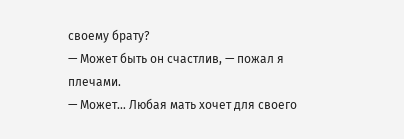своему брату?
— Может быть он счастлив, — пожал я плечами.
— Может… Любая мать хочет для своего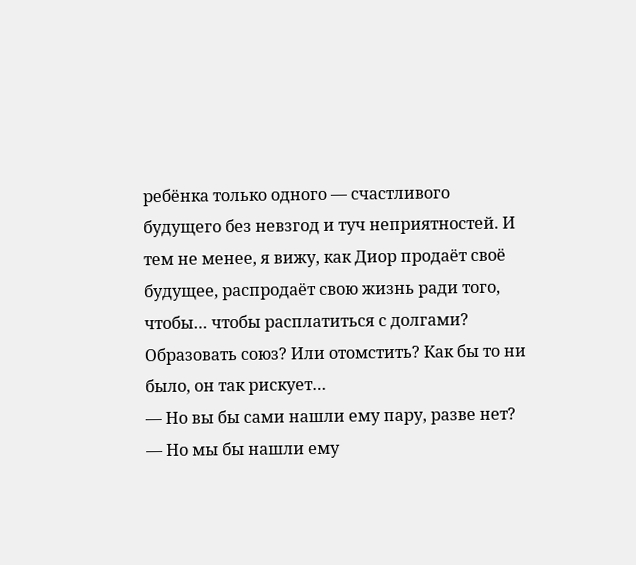ребёнка только одного — счастливого будущего без невзгод и туч неприятностей. И тем не менее, я вижу, как Диор продаёт своё будущее, распродаёт свою жизнь ради того, чтобы… чтобы расплатиться с долгами? Образовать союз? Или отомстить? Как бы то ни было, он так рискует…
— Но вы бы сами нашли ему пару, разве нет?
— Но мы бы нашли ему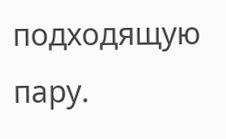подходящую пару.